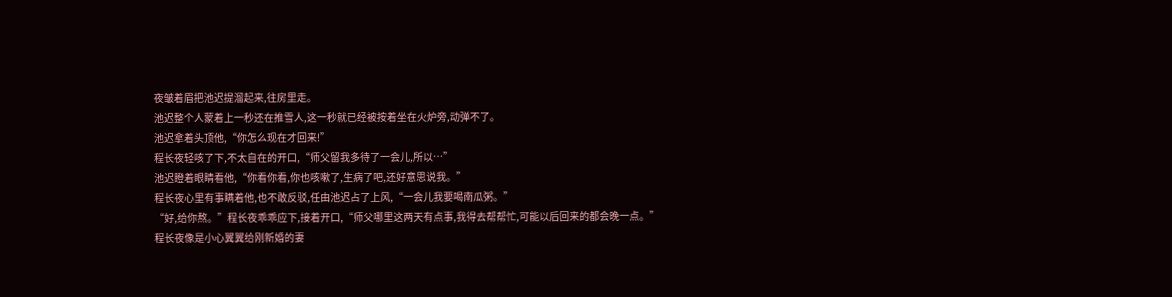夜皱着眉把池迟提溜起来,往房里走。
池迟整个人蒙着上一秒还在推雪人,这一秒就已经被按着坐在火炉旁,动弹不了。
池迟拿着头顶他,“你怎么现在才回来!”
程长夜轻咳了下,不太自在的开口,“师父留我多待了一会儿,所以…”
池迟瞪着眼睛看他,“你看你看,你也咳嗽了,生病了吧,还好意思说我。”
程长夜心里有事瞒着他,也不敢反驳,任由池迟占了上风,“一会儿我要喝南瓜粥。”
“好,给你熬。”程长夜乖乖应下,接着开口,“师父哪里这两天有点事,我得去帮帮忙,可能以后回来的都会晚一点。”
程长夜像是小心翼翼给刚新婚的妻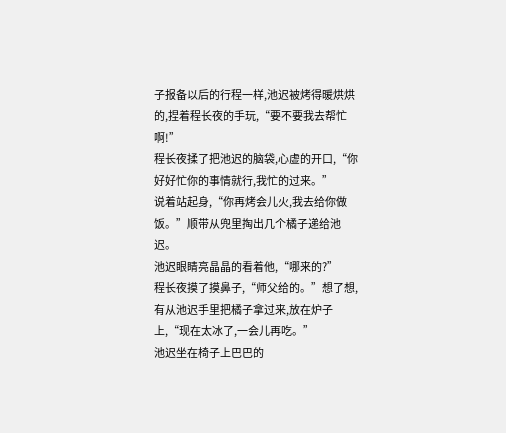子报备以后的行程一样,池迟被烤得暖烘烘的,捏着程长夜的手玩,“要不要我去帮忙啊!”
程长夜揉了把池迟的脑袋,心虚的开口,“你好好忙你的事情就行,我忙的过来。”
说着站起身,“你再烤会儿火,我去给你做饭。”顺带从兜里掏出几个橘子递给池迟。
池迟眼睛亮晶晶的看着他,“哪来的?”
程长夜摸了摸鼻子,“师父给的。”想了想,有从池迟手里把橘子拿过来,放在炉子上,“现在太冰了,一会儿再吃。”
池迟坐在椅子上巴巴的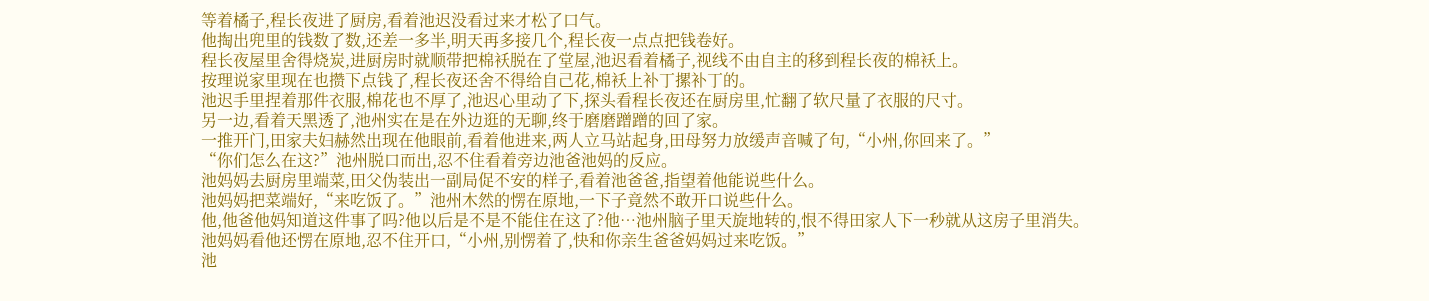等着橘子,程长夜进了厨房,看着池迟没看过来才松了口气。
他掏出兜里的钱数了数,还差一多半,明天再多接几个,程长夜一点点把钱卷好。
程长夜屋里舍得烧炭,进厨房时就顺带把棉袄脱在了堂屋,池迟看着橘子,视线不由自主的移到程长夜的棉袄上。
按理说家里现在也攒下点钱了,程长夜还舍不得给自己花,棉袄上补丁摞补丁的。
池迟手里捏着那件衣服,棉花也不厚了,池迟心里动了下,探头看程长夜还在厨房里,忙翻了软尺量了衣服的尺寸。
另一边,看着天黑透了,池州实在是在外边逛的无聊,终于磨磨蹭蹭的回了家。
一推开门,田家夫妇赫然出现在他眼前,看着他进来,两人立马站起身,田母努力放缓声音喊了句,“小州,你回来了。”
“你们怎么在这?”池州脱口而出,忍不住看着旁边池爸池妈的反应。
池妈妈去厨房里端菜,田父伪装出一副局促不安的样子,看着池爸爸,指望着他能说些什么。
池妈妈把菜端好,“来吃饭了。”池州木然的愣在原地,一下子竟然不敢开口说些什么。
他,他爸他妈知道这件事了吗?他以后是不是不能住在这了?他…池州脑子里天旋地转的,恨不得田家人下一秒就从这房子里消失。
池妈妈看他还愣在原地,忍不住开口,“小州,别愣着了,快和你亲生爸爸妈妈过来吃饭。”
池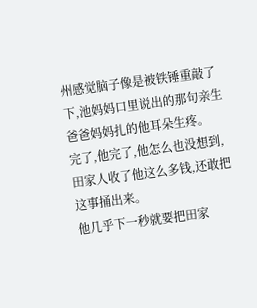州感觉脑子像是被铁锤重敲了下,池妈妈口里说出的那句亲生爸爸妈妈扎的他耳朵生疼。
完了,他完了,他怎么也没想到,田家人收了他这么多钱,还敢把这事捅出来。
他几乎下一秒就要把田家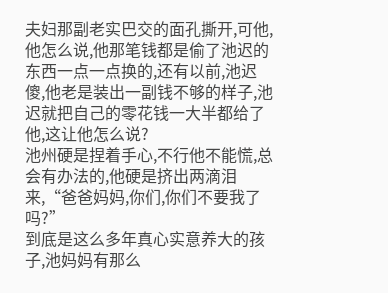夫妇那副老实巴交的面孔撕开,可他,他怎么说,他那笔钱都是偷了池迟的东西一点一点换的,还有以前,池迟傻,他老是装出一副钱不够的样子,池迟就把自己的零花钱一大半都给了他,这让他怎么说?
池州硬是捏着手心,不行他不能慌,总会有办法的,他硬是挤出两滴泪来,“爸爸妈妈,你们,你们不要我了吗?”
到底是这么多年真心实意养大的孩子,池妈妈有那么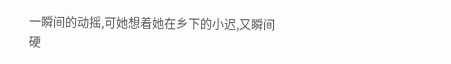一瞬间的动摇,可她想着她在乡下的小迟,又瞬间硬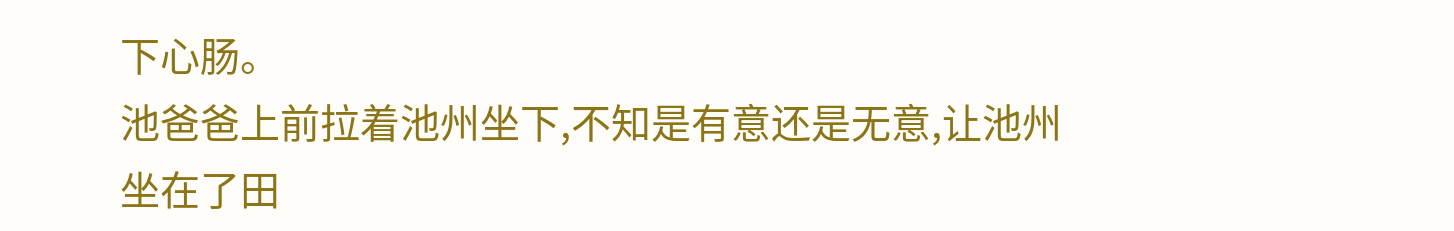下心肠。
池爸爸上前拉着池州坐下,不知是有意还是无意,让池州坐在了田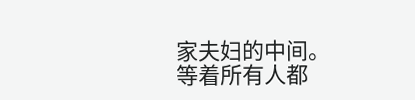家夫妇的中间。
等着所有人都